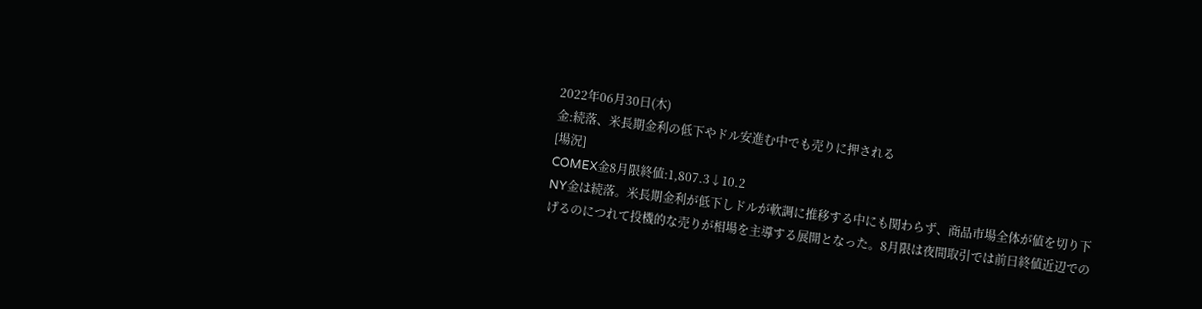2022年06月30日(木)
金:続落、米長期金利の低下やドル安進む中でも売りに押される
[場況]
COMEX金8月限終値:1,807.3↓10.2
NY金は続落。米長期金利が低下しドルが軟調に推移する中にも関わらず、商品市場全体が値を切り下げるのにつれて投機的な売りが相場を主導する展開となった。8月限は夜間取引では前日終値近辺での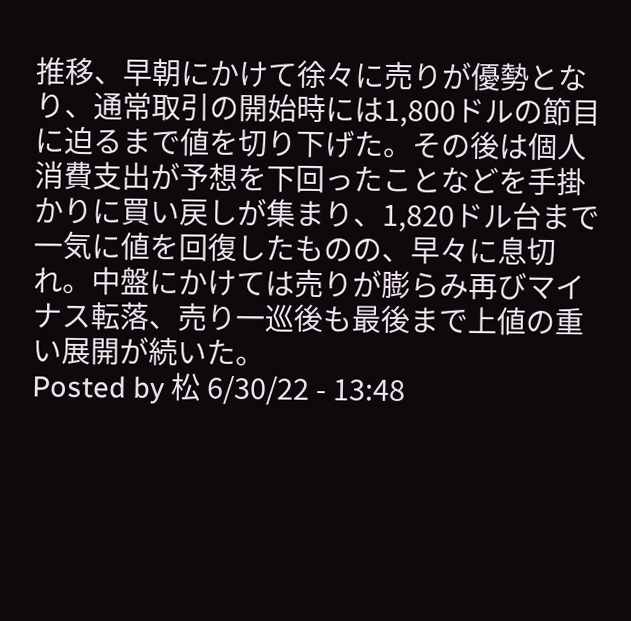推移、早朝にかけて徐々に売りが優勢となり、通常取引の開始時には1,800ドルの節目に迫るまで値を切り下げた。その後は個人消費支出が予想を下回ったことなどを手掛かりに買い戻しが集まり、1,820ドル台まで一気に値を回復したものの、早々に息切れ。中盤にかけては売りが膨らみ再びマイナス転落、売り一巡後も最後まで上値の重い展開が続いた。
Posted by 松 6/30/22 - 13:48